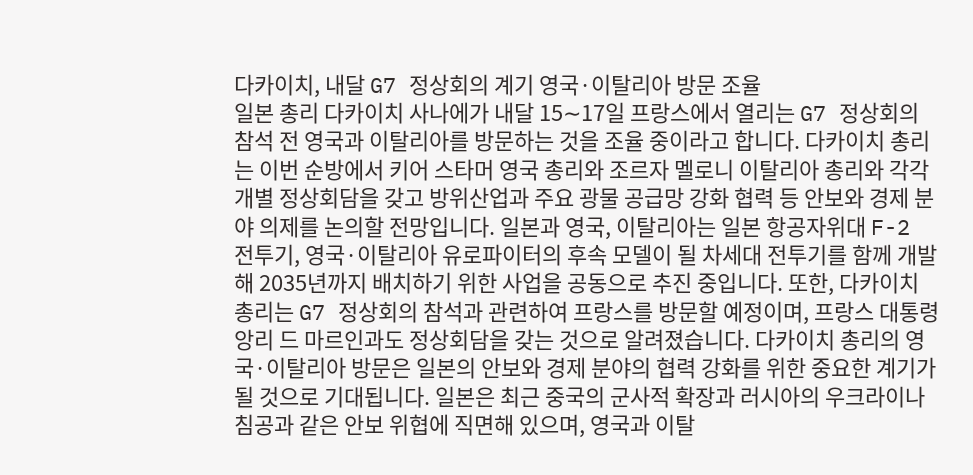다카이치, 내달 G7 정상회의 계기 영국·이탈리아 방문 조율
일본 총리 다카이치 사나에가 내달 15∼17일 프랑스에서 열리는 G7 정상회의 참석 전 영국과 이탈리아를 방문하는 것을 조율 중이라고 합니다. 다카이치 총리는 이번 순방에서 키어 스타머 영국 총리와 조르자 멜로니 이탈리아 총리와 각각 개별 정상회담을 갖고 방위산업과 주요 광물 공급망 강화 협력 등 안보와 경제 분야 의제를 논의할 전망입니다. 일본과 영국, 이탈리아는 일본 항공자위대 F-2 전투기, 영국·이탈리아 유로파이터의 후속 모델이 될 차세대 전투기를 함께 개발해 2035년까지 배치하기 위한 사업을 공동으로 추진 중입니다. 또한, 다카이치 총리는 G7 정상회의 참석과 관련하여 프랑스를 방문할 예정이며, 프랑스 대통령 앙리 드 마르인과도 정상회담을 갖는 것으로 알려졌습니다. 다카이치 총리의 영국·이탈리아 방문은 일본의 안보와 경제 분야의 협력 강화를 위한 중요한 계기가 될 것으로 기대됩니다. 일본은 최근 중국의 군사적 확장과 러시아의 우크라이나 침공과 같은 안보 위협에 직면해 있으며, 영국과 이탈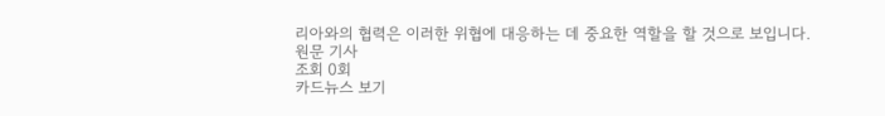리아와의 협력은 이러한 위협에 대응하는 데 중요한 역할을 할 것으로 보입니다.
원문 기사
조회 0회
카드뉴스 보기